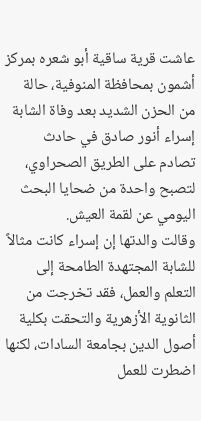عاشت قرية ساقية أبو شعره بمركز أشمون بمحافظة المنوفية، حالة من الحزن الشديد بعد وفاة الشابة إسراء أنور صادق في حادث تصادم على الطريق الصحراوي، لتصبح واحدة من ضحايا البحث اليومي عن لقمة العيش.
وقالت والدتها إن إسراء كانت مثالاً للشابة المجتهدة الطامحة إلى التعلم والعمل، فقد تخرجت من الثانوية الأزهرية والتحقت بكلية أصول الدين بجامعة السادات، لكنها اضطرت للعمل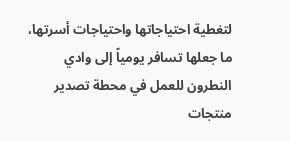لتغطية احتياجاتها واحتياجات أسرتها، ما جعلها تسافر يومياً إلى وادي النطرون للعمل في محطة تصدير منتجات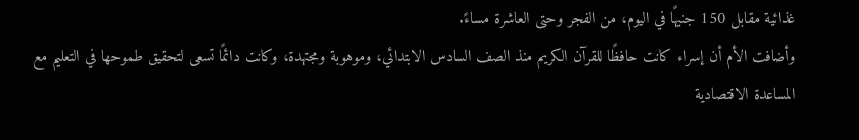غذائية مقابل 150 جنيهًا في اليوم، من الفجر وحتى العاشرة مساءً.
وأضافت الأم أن إسراء كانت حافظًا للقرآن الكريم منذ الصف السادس الابتدائي، وموهوبة ومجتهدة، وكانت دائمًا تسعى لتحقيق طموحها في التعليم مع المساعدة الاقتصادية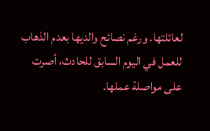لعائلتها. ورغم نصائح والديها بعدم الذهاب للعمل في اليوم السابق للحادث، أصرت على مواصلة عملها.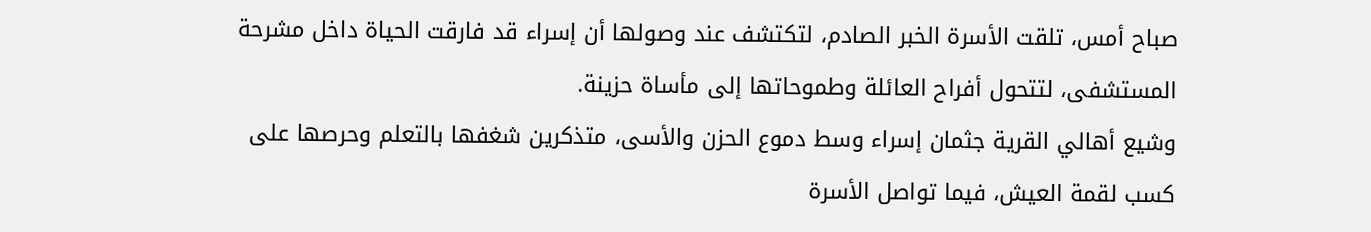صباح أمس، تلقت الأسرة الخبر الصادم، لتكتشف عند وصولها أن إسراء قد فارقت الحياة داخل مشرحة المستشفى، لتتحول أفراح العائلة وطموحاتها إلى مأساة حزينة.
وشيع أهالي القرية جثمان إسراء وسط دموع الحزن والأسى، متذكرين شغفها بالتعلم وحرصها على كسب لقمة العيش، فيما تواصل الأسرة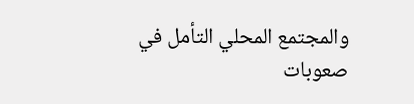والمجتمع المحلي التأمل في صعوبات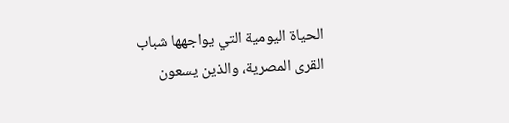الحياة اليومية التي يواجهها شباب القرى المصرية، والذين يسعون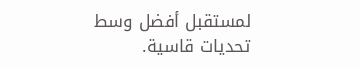لمستقبل أفضل وسط تحديات قاسية.